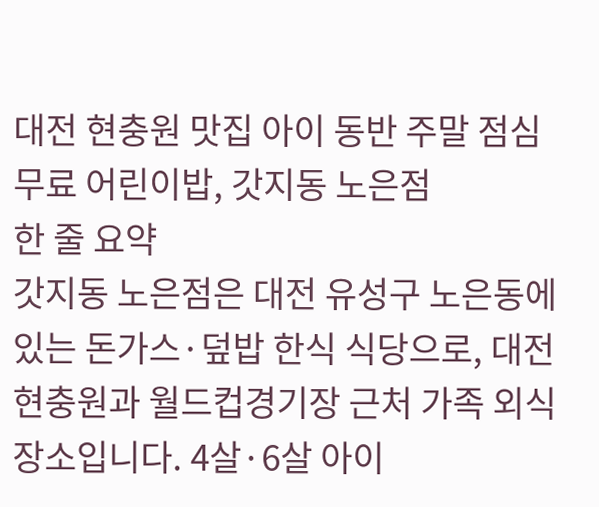대전 현충원 맛집 아이 동반 주말 점심 무료 어린이밥, 갓지동 노은점
한 줄 요약
갓지동 노은점은 대전 유성구 노은동에 있는 돈가스·덮밥 한식 식당으로, 대전 현충원과 월드컵경기장 근처 가족 외식 장소입니다. 4살·6살 아이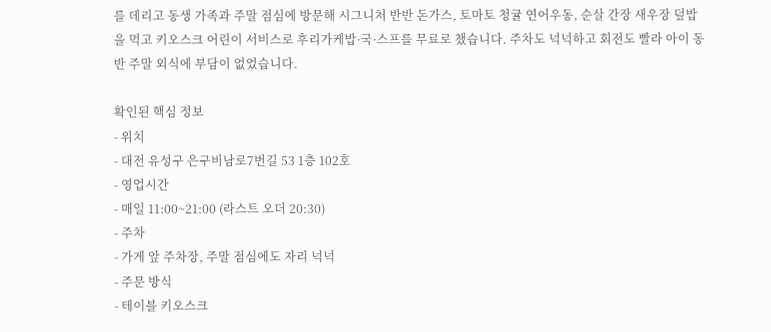를 데리고 동생 가족과 주말 점심에 방문해 시그니처 반반 돈가스, 토마토 청귤 연어우동, 순살 간장 새우장 덮밥을 먹고 키오스크 어린이 서비스로 후리가케밥·국·스프를 무료로 챘습니다. 주차도 넉넉하고 회전도 빨라 아이 동반 주말 외식에 부담이 없었습니다.

확인된 핵심 정보
- 위치
- 대전 유성구 은구비남로7번길 53 1층 102호
- 영업시간
- 매일 11:00~21:00 (라스트 오더 20:30)
- 주차
- 가게 앞 주차장, 주말 점심에도 자리 넉넉
- 주문 방식
- 테이블 키오스크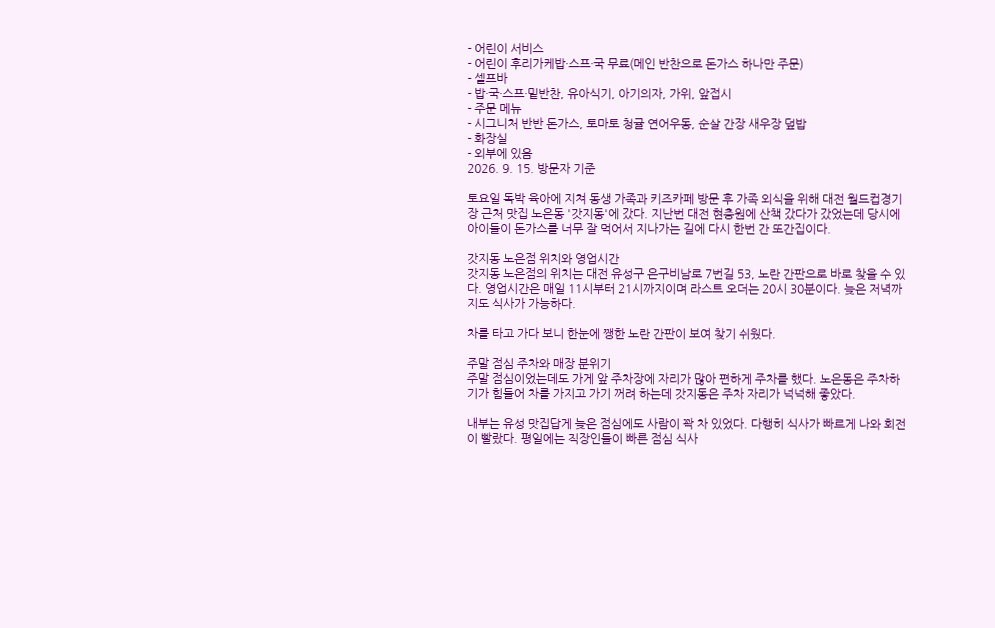- 어린이 서비스
- 어린이 후리가케밥·스프·국 무료(메인 반찬으로 돈가스 하나만 주문)
- 셀프바
- 밥·국·스프·밑반찬, 유아식기, 아기의자, 가위, 앞접시
- 주문 메뉴
- 시그니처 반반 돈가스, 토마토 청귤 연어우동, 순살 간장 새우장 덮밥
- 화장실
- 외부에 있음
2026. 9. 15. 방문자 기준

토요일 독박 육아에 지쳐 동생 가족과 키즈카페 방문 후 가족 외식을 위해 대전 월드컵경기장 근처 맛집 노은동 '갓지동'에 갔다. 지난번 대전 현충원에 산책 갔다가 갔었는데 당시에 아이들이 돈가스를 너무 잘 먹어서 지나가는 길에 다시 한번 간 또간집이다.

갓지동 노은점 위치와 영업시간
갓지동 노은점의 위치는 대전 유성구 은구비남로 7번길 53, 노란 간판으로 바로 찾을 수 있다. 영업시간은 매일 11시부터 21시까지이며 라스트 오더는 20시 30분이다. 늦은 저녁까지도 식사가 가능하다.

차를 타고 가다 보니 한눈에 쨍한 노란 간판이 보여 찾기 쉬웠다.

주말 점심 주차와 매장 분위기
주말 점심이었는데도 가게 앞 주차장에 자리가 많아 편하게 주차를 했다. 노은동은 주차하기가 힘들어 차를 가지고 가기 꺼려 하는데 갓지동은 주차 자리가 넉넉해 좋았다.

내부는 유성 맛집답게 늦은 점심에도 사람이 꽉 차 있었다. 다행히 식사가 빠르게 나와 회전이 빨랐다. 평일에는 직장인들이 빠른 점심 식사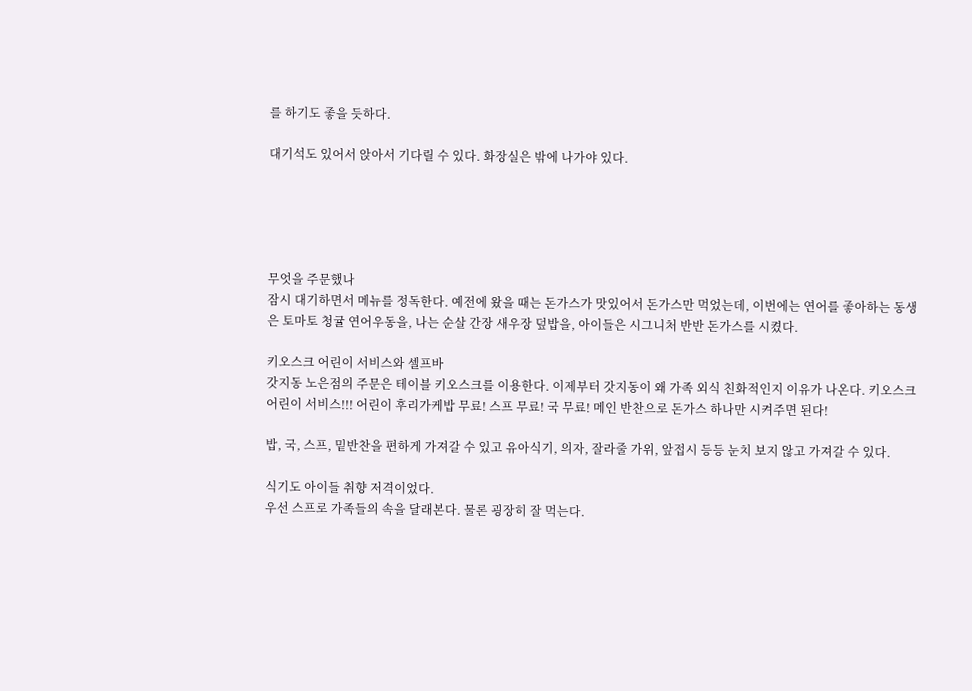를 하기도 좋을 듯하다.

대기석도 있어서 앉아서 기다릴 수 있다. 화장실은 밖에 나가야 있다.





무엇을 주문했나
잠시 대기하면서 메뉴를 정독한다. 예전에 왔을 때는 돈가스가 맛있어서 돈가스만 먹었는데, 이번에는 연어를 좋아하는 동생은 토마토 청귤 연어우동을, 나는 순살 간장 새우장 덮밥을, 아이들은 시그니처 반반 돈가스를 시켰다.

키오스크 어린이 서비스와 셀프바
갓지동 노은점의 주문은 테이블 키오스크를 이용한다. 이제부터 갓지동이 왜 가족 외식 친화적인지 이유가 나온다. 키오스크 어린이 서비스!!! 어린이 후리가케밥 무료! 스프 무료! 국 무료! 메인 반찬으로 돈가스 하나만 시켜주면 된다!

밥, 국, 스프, 밑반찬을 편하게 가져갈 수 있고 유아식기, 의자, 잘라줄 가위, 앞접시 등등 눈치 보지 않고 가져갈 수 있다.

식기도 아이들 취향 저격이었다.
우선 스프로 가족들의 속을 달래본다. 물론 굉장히 잘 먹는다.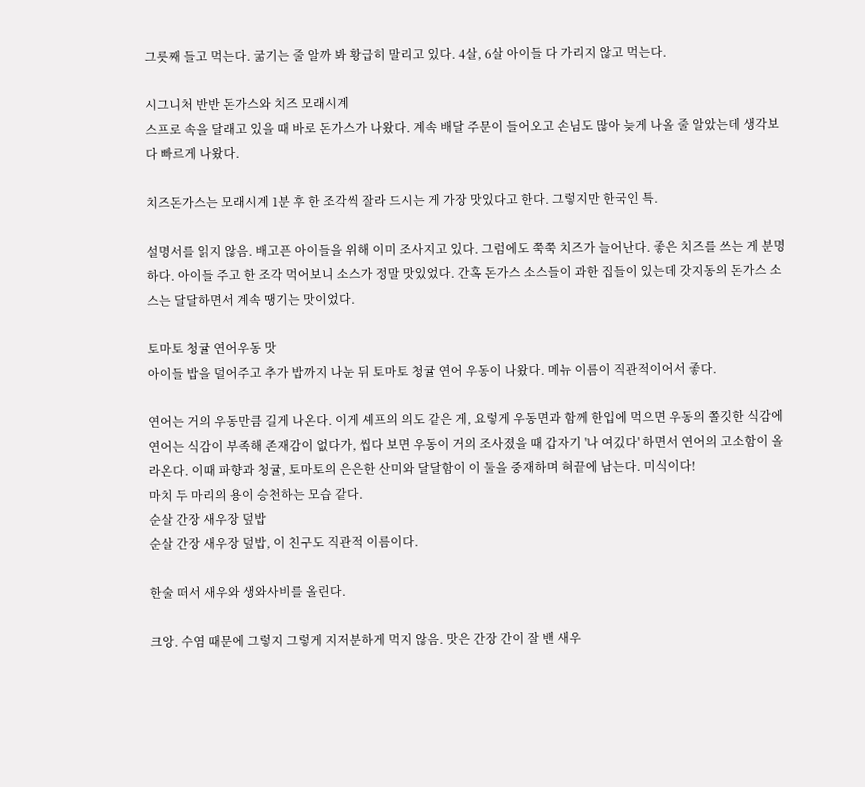그릇째 들고 먹는다. 굶기는 줄 알까 봐 황급히 말리고 있다. 4살, 6살 아이들 다 가리지 않고 먹는다.

시그니처 반반 돈가스와 치즈 모래시계
스프로 속을 달래고 있을 때 바로 돈가스가 나왔다. 계속 배달 주문이 들어오고 손님도 많아 늦게 나올 줄 알았는데 생각보다 빠르게 나왔다.

치즈돈가스는 모래시계 1분 후 한 조각씩 잘라 드시는 게 가장 맛있다고 한다. 그렇지만 한국인 특.

설명서를 읽지 않음. 배고픈 아이들을 위해 이미 조사지고 있다. 그럼에도 쭉쭉 치즈가 늘어난다. 좋은 치즈를 쓰는 게 분명하다. 아이들 주고 한 조각 먹어보니 소스가 정말 맛있었다. 간혹 돈가스 소스들이 과한 집들이 있는데 갓지동의 돈가스 소스는 달달하면서 계속 땡기는 맛이었다.

토마토 청귤 연어우동 맛
아이들 밥을 덜어주고 추가 밥까지 나눈 뒤 토마토 청귤 연어 우동이 나왔다. 메뉴 이름이 직관적이어서 좋다.

연어는 거의 우동만큼 길게 나온다. 이게 셰프의 의도 같은 게, 요렇게 우동면과 함께 한입에 먹으면 우동의 쫄깃한 식감에 연어는 식감이 부족해 존재감이 없다가, 씹다 보면 우동이 거의 조사졌을 때 갑자기 '나 여깄다' 하면서 연어의 고소함이 올라온다. 이때 파향과 청귤, 토마토의 은은한 산미와 달달함이 이 둘을 중재하며 혀끝에 남는다. 미식이다!
마치 두 마리의 용이 승천하는 모습 같다.
순살 간장 새우장 덮밥
순살 간장 새우장 덮밥, 이 친구도 직관적 이름이다.

한술 떠서 새우와 생와사비를 올린다.

크앙. 수염 때문에 그렇지 그렇게 지저분하게 먹지 않음. 맛은 간장 간이 잘 밴 새우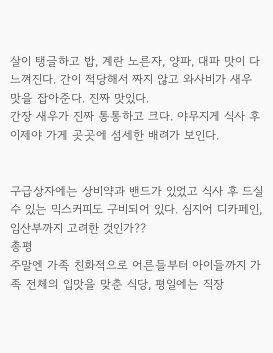살이 탱글하고 밥, 계란 노른자, 양파, 대파 맛이 다 느껴진다. 간이 적당해서 짜지 않고 와사비가 새우 맛을 잡아준다. 진짜 맛있다.
간장 새우가 진짜 통통하고 크다. 야무지게 식사 후 이제야 가게 곳곳에 섬세한 배려가 보인다.


구급상자에는 상비약과 밴드가 있었고 식사 후 드실 수 있는 믹스커피도 구비되어 있다. 심지어 디카페인, 임산부까지 고려한 것인가??
총평
주말엔 가족 친화적으로 어른들부터 아이들까지 가족 전체의 입맛을 맞춘 식당, 평일에는 직장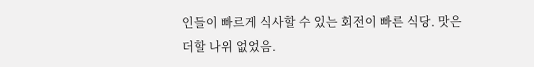인들이 빠르게 식사할 수 있는 회전이 빠른 식당. 맛은 더할 나위 없었음.